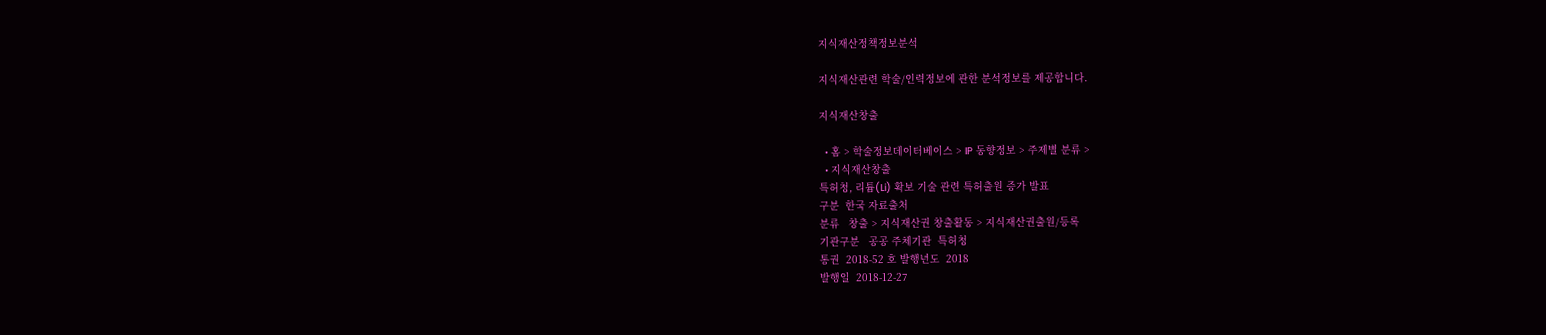지식재산정책정보분석

지식재산관련 학술/인력정보에 관한 분석정보를 제공합니다.

지식재산창출

  • 홈 > 학술정보데이터베이스 > IP 동향정보 > 주제별 분류 >
  • 지식재산창출
특허청, 리튬(Li) 확보 기술 관련 특허출원 증가 발표
구분  한국 자료출처
분류   창출 > 지식재산권 창출활동 > 지식재산권출원/등록
기관구분   공공 주체기관  특허청
통권  2018-52 호 발행년도  2018
발행일  2018-12-27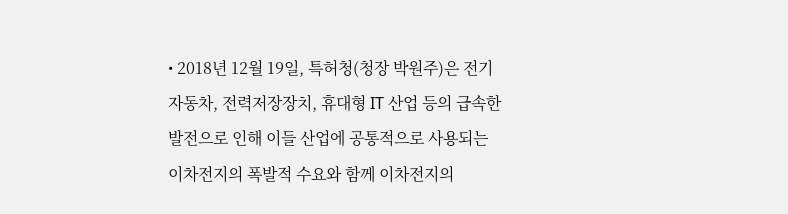• 2018년 12월 19일, 특허청(청장 박원주)은 전기자동차, 전력저장장치, 휴대형 IT 산업 등의 급속한 발전으로 인해 이들 산업에 공통적으로 사용되는 이차전지의 폭발적 수요와 함께 이차전지의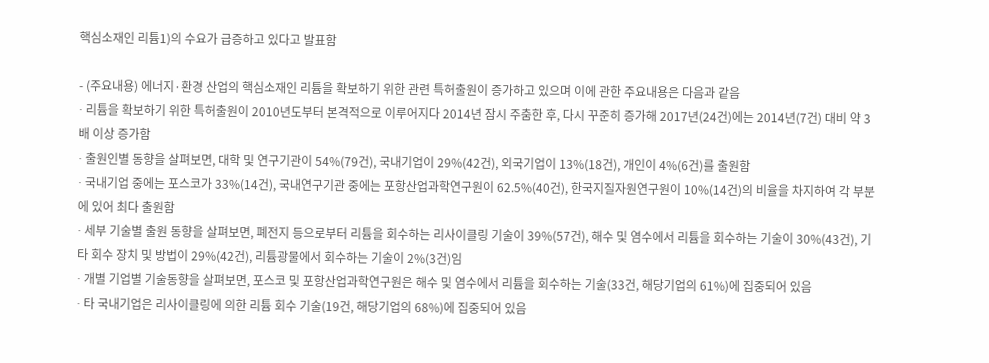핵심소재인 리튬1)의 수요가 급증하고 있다고 발표함

- (주요내용) 에너지·환경 산업의 핵심소재인 리튬을 확보하기 위한 관련 특허출원이 증가하고 있으며 이에 관한 주요내용은 다음과 같음
∙ 리튬을 확보하기 위한 특허출원이 2010년도부터 본격적으로 이루어지다 2014년 잠시 주춤한 후, 다시 꾸준히 증가해 2017년(24건)에는 2014년(7건) 대비 약 3배 이상 증가함
∙ 출원인별 동향을 살펴보면, 대학 및 연구기관이 54%(79건), 국내기업이 29%(42건), 외국기업이 13%(18건), 개인이 4%(6건)를 출원함
∙ 국내기업 중에는 포스코가 33%(14건), 국내연구기관 중에는 포항산업과학연구원이 62.5%(40건), 한국지질자원연구원이 10%(14건)의 비율을 차지하여 각 부분에 있어 최다 출원함
∙ 세부 기술별 출원 동향을 살펴보면, 폐전지 등으로부터 리튬을 회수하는 리사이클링 기술이 39%(57건), 해수 및 염수에서 리튬을 회수하는 기술이 30%(43건), 기타 회수 장치 및 방법이 29%(42건), 리튬광물에서 회수하는 기술이 2%(3건)임
∙ 개별 기업별 기술동향을 살펴보면, 포스코 및 포항산업과학연구원은 해수 및 염수에서 리튬을 회수하는 기술(33건, 해당기업의 61%)에 집중되어 있음
∙ 타 국내기업은 리사이클링에 의한 리튬 회수 기술(19건, 해당기업의 68%)에 집중되어 있음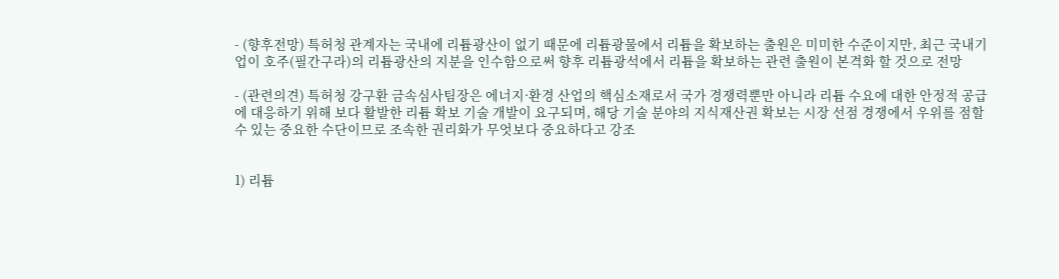- (향후전망) 특허청 관계자는 국내에 리튬광산이 없기 때문에 리튬광물에서 리튬을 확보하는 출원은 미미한 수준이지만, 최근 국내기업이 호주(필간구라)의 리튬광산의 지분을 인수함으로써 향후 리튬광석에서 리튬을 확보하는 관련 출원이 본격화 할 것으로 전망

- (관련의견) 특허청 강구환 금속심사팀장은 에너지·환경 산업의 핵심소재로서 국가 경쟁력뿐만 아니라 리튬 수요에 대한 안정적 공급에 대응하기 위해 보다 활발한 리튬 확보 기술 개발이 요구되며, 해당 기술 분야의 지식재산권 확보는 시장 선점 경쟁에서 우위를 점할 수 있는 중요한 수단이므로 조속한 권리화가 무엇보다 중요하다고 강조


1) 리튬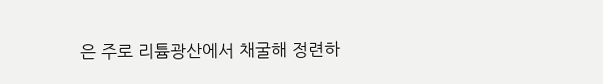은 주로 리튬광산에서 채굴해 정련하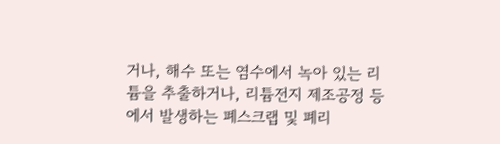거나, 해수 또는 염수에서 녹아 있는 리튬을 추출하거나, 리튬전지 제조공정 등에서 발생하는 폐스크랩 및 폐리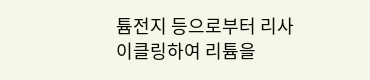튬전지 등으로부터 리사이클링하여 리튬을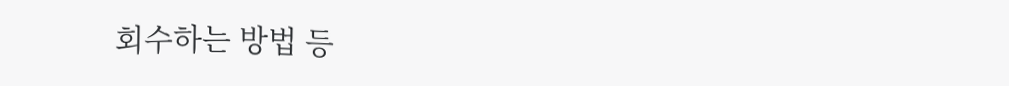회수하는 방법 등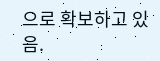으로 확보하고 있음.